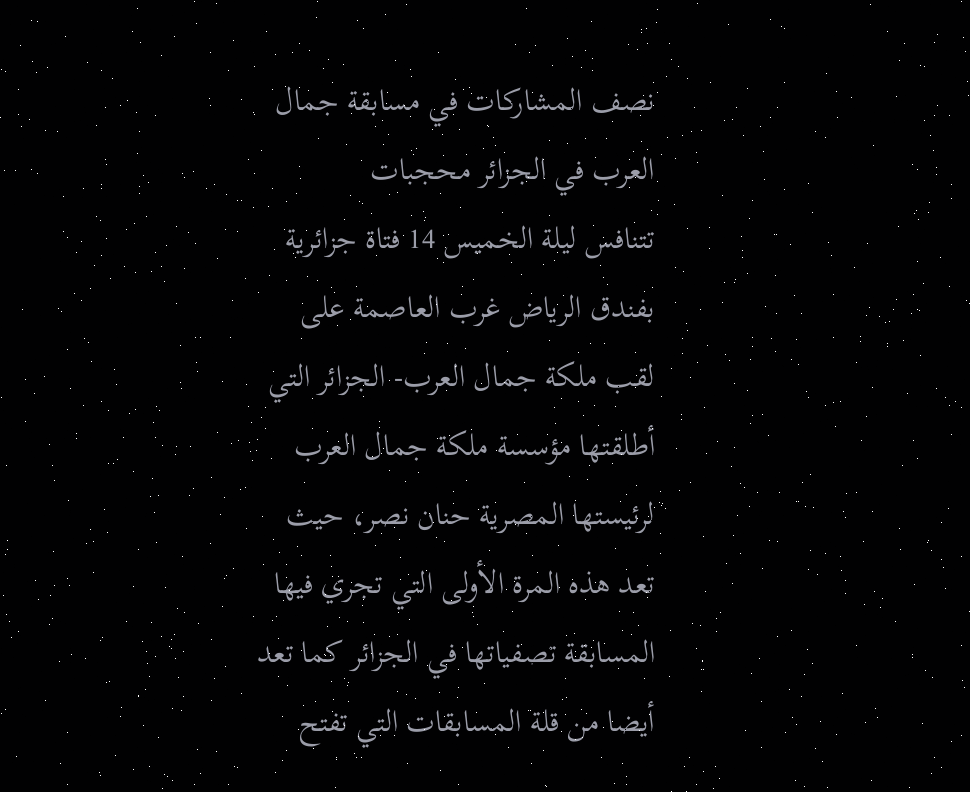نصف المشاركات في مسابقة جمال العرب في الجزائر محجبات
تتنافس ليلة الخميس 14 فتاة جزائرية بفندق الرياض غرب العاصمة على لقب ملكة جمال العرب- الجزائر التي أطلقتها مؤسسة ملكة جمال العرب لرئيستها المصرية حنان نصر، حيث تعد هذه المرة الأولى التي تجري فيها المسابقة تصفياتها في الجزائر كما تعد أيضا من قلة المسابقات التي تفتح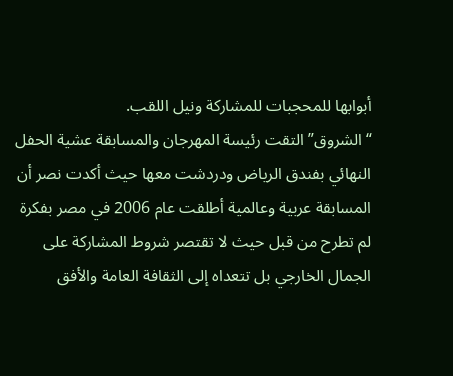أبوابها للمحجبات للمشاركة ونيل اللقب.
“الشروق” التقت رئيسة المهرجان والمسابقة عشية الحفل النهائي بفندق الرياض ودردشت معها حيث أكدت نصر أن المسابقة عربية وعالمية أطلقت عام 2006 في مصر بفكرة لم تطرح من قبل حيث لا تقتصر شروط المشاركة على الجمال الخارجي بل تتعداه إلى الثقافة العامة والأفق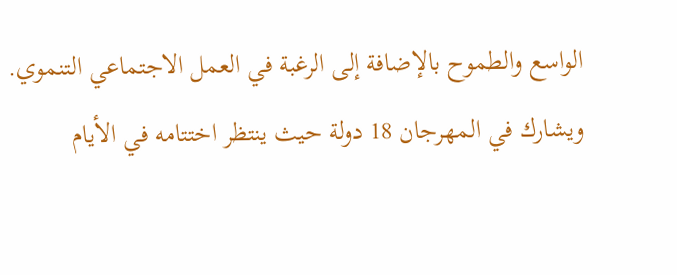الواسع والطموح بالإضافة إلى الرغبة في العمل الاجتماعي التنموي.
ويشارك في المهرجان 18 دولة حيث ينتظر اختتامه في الأيام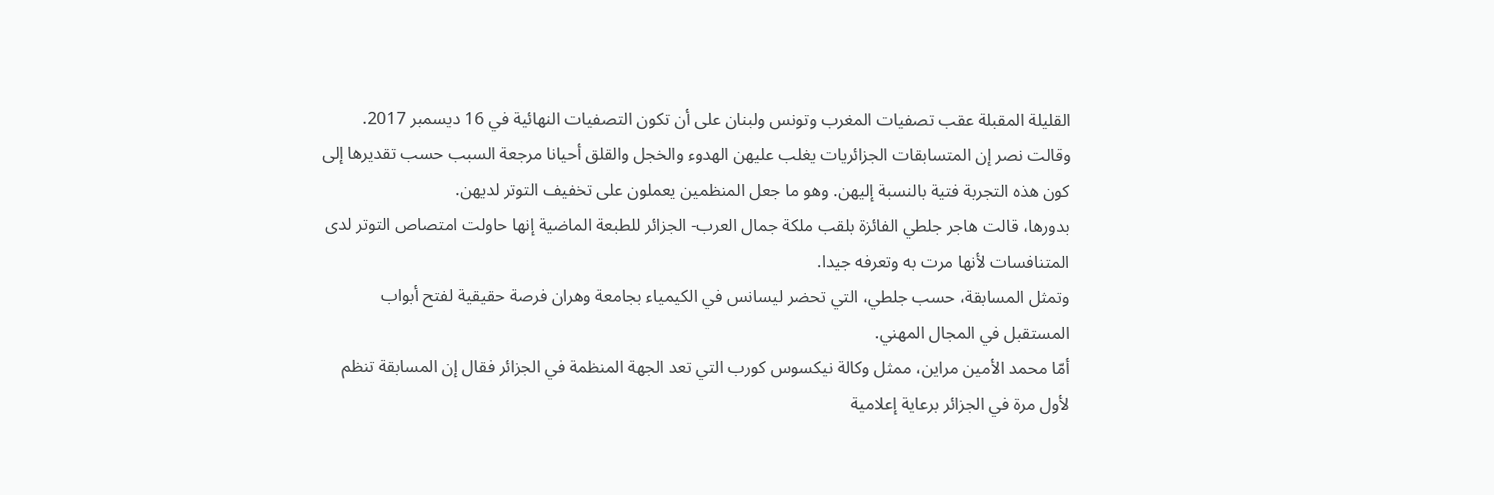القليلة المقبلة عقب تصفيات المغرب وتونس ولبنان على أن تكون التصفيات النهائية في 16 ديسمبر 2017.
وقالت نصر إن المتسابقات الجزائريات يغلب عليهن الهدوء والخجل والقلق أحيانا مرجعة السبب حسب تقديرها إلى كون هذه التجربة فتية بالنسبة إليهن. وهو ما جعل المنظمين يعملون على تخفيف التوتر لديهن.
بدورها، قالت هاجر جلطي الفائزة بلقب ملكة جمال العرب- الجزائر للطبعة الماضية إنها حاولت امتصاص التوتر لدى المتنافسات لأنها مرت به وتعرفه جيدا.
وتمثل المسابقة، حسب جلطي، التي تحضر ليسانس في الكيمياء بجامعة وهران فرصة حقيقية لفتح أبواب المستقبل في المجال المهني.
أمّا محمد الأمين مراين، ممثل وكالة نيكسوس كورب التي تعد الجهة المنظمة في الجزائر فقال إن المسابقة تنظم لأول مرة في الجزائر برعاية إعلامية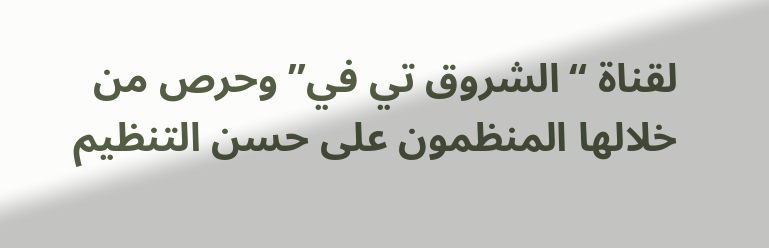لقناة “الشروق تي في” وحرص من خلالها المنظمون على حسن التنظيم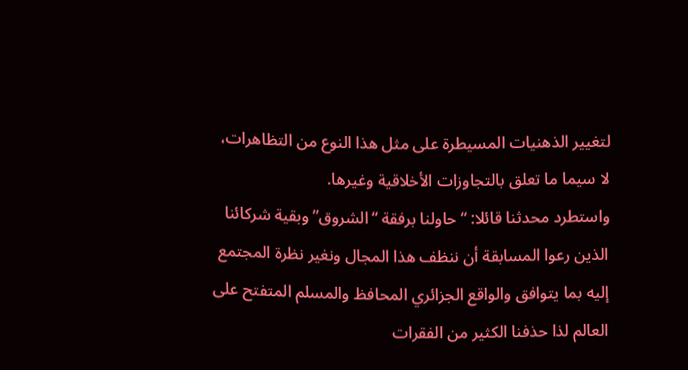لتغيير الذهنيات المسيطرة على مثل هذا النوع من التظاهرات، لا سيما ما تعلق بالتجاوزات الأخلاقية وغيرها.
واستطرد محدثنا قائلا: “حاولنا برفقة “الشروق” وبقية شركائنا الذين رعوا المسابقة أن ننظف هذا المجال ونغير نظرة المجتمع إليه بما يتوافق والواقع الجزائري المحافظ والمسلم المتفتح على العالم لذا حذفنا الكثير من الفقرات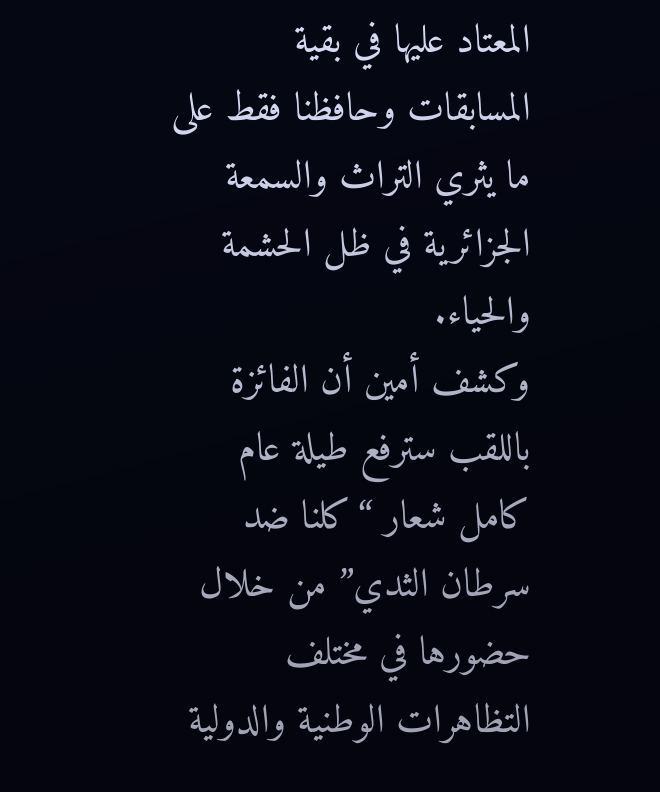المعتاد عليها في بقية المسابقات وحافظنا فقط على ما يثري التراث والسمعة الجزائرية في ظل الحشمة والحياء.
وكشف أمين أن الفائزة باللقب سترفع طيلة عام كامل شعار “كلنا ضد سرطان الثدي” من خلال حضورها في مختلف التظاهرات الوطنية والدولية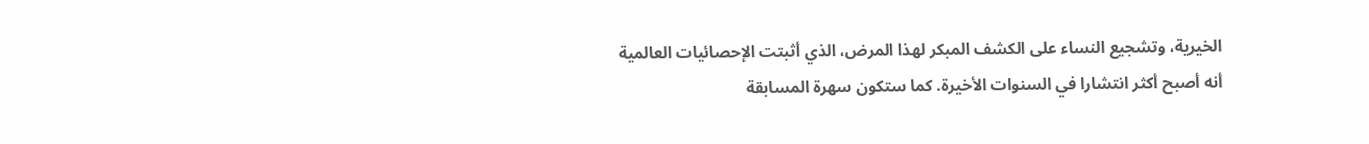الخيرية، وتشجيع النساء على الكشف المبكر لهذا المرض، الذي أثبتت الإحصائيات العالمية أنه أصبح أكثر انتشارا في السنوات الأخيرة. كما ستكون سهرة المسابقة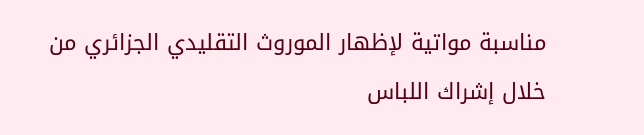مناسبة مواتية لإظهار الموروث التقليدي الجزائري من خلال إشراك اللباس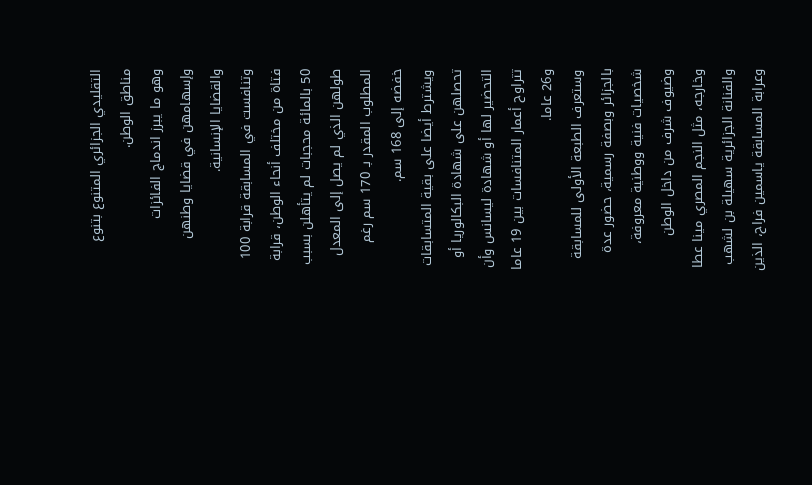التقليدي الجزائري المتنوع بتنوع مناطق الوطن.
وهو ما يبرز اندماج الفائزات وإسهامهن في قضايا وطنهن والقضايا الإنسانية.
وتنافست في المسابقة قرابة 100 فتاة من مختلف أنحاء الوطن، قرابة 50 بالمائة محجبات لم يتأهلن بسبب طولهن الذي لم يصل إلى المعدل المطلوب المقدر بـ 170 سم رغم خفضه إلى 168 سم.
ويشترط أيضا على بقية المتسابقات تحصلهن على شهادة البكالوريا أو التحضير لها أو شهادة ليسانس وأن تتراوح أعمار المتنافسات بين 19 عاما و26 عاما.
وستعرف الطبعة الأولى للمسابقة بالجزائر وبصفة رسمية، حضور عدة شخصيات فنية ووطنية معروفة، وضيوف شرف من داخل الوطن وخارجه، مثل النجم المصري مينا عطا والفنانة الجزائرية سهيلة بن لشهب وعرابة المسابقة ياسمين فراح، الذين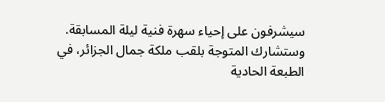سيشرفون على إحياء سهرة فنية ليلة المسابقة.
وستشارك المتوجة بلقب ملكة جمال الجزائر، في الطبعة الحادية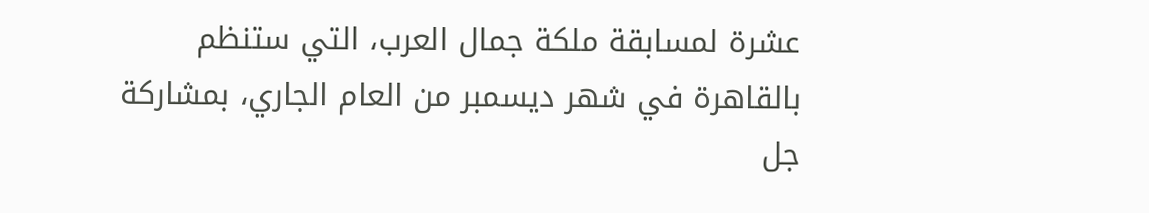عشرة لمسابقة ملكة جمال العرب، التي ستنظم بالقاهرة في شهر ديسمبر من العام الجاري، بمشاركة جل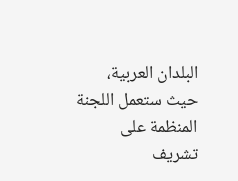البلدان العربية، حيث ستعمل اللجنة المنظمة على تشريف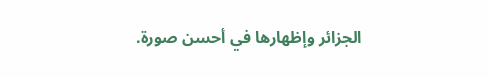الجزائر وإظهارها في أحسن صورة.